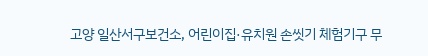고양 일산서구보건소, 어린이집·유치원 손씻기 체험기구 무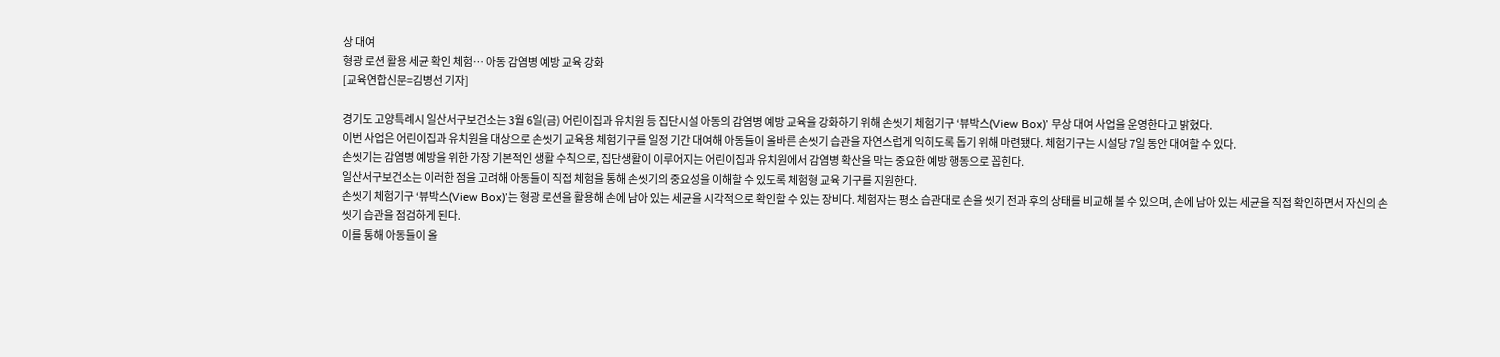상 대여
형광 로션 활용 세균 확인 체험… 아동 감염병 예방 교육 강화
[교육연합신문=김병선 기자]

경기도 고양특례시 일산서구보건소는 3월 6일(금) 어린이집과 유치원 등 집단시설 아동의 감염병 예방 교육을 강화하기 위해 손씻기 체험기구 ‘뷰박스(View Box)’ 무상 대여 사업을 운영한다고 밝혔다.
이번 사업은 어린이집과 유치원을 대상으로 손씻기 교육용 체험기구를 일정 기간 대여해 아동들이 올바른 손씻기 습관을 자연스럽게 익히도록 돕기 위해 마련됐다. 체험기구는 시설당 7일 동안 대여할 수 있다.
손씻기는 감염병 예방을 위한 가장 기본적인 생활 수칙으로, 집단생활이 이루어지는 어린이집과 유치원에서 감염병 확산을 막는 중요한 예방 행동으로 꼽힌다.
일산서구보건소는 이러한 점을 고려해 아동들이 직접 체험을 통해 손씻기의 중요성을 이해할 수 있도록 체험형 교육 기구를 지원한다.
손씻기 체험기구 ‘뷰박스(View Box)’는 형광 로션을 활용해 손에 남아 있는 세균을 시각적으로 확인할 수 있는 장비다. 체험자는 평소 습관대로 손을 씻기 전과 후의 상태를 비교해 볼 수 있으며, 손에 남아 있는 세균을 직접 확인하면서 자신의 손씻기 습관을 점검하게 된다.
이를 통해 아동들이 올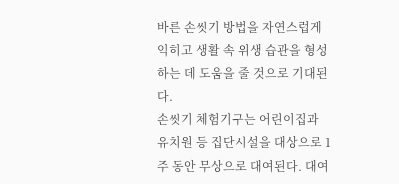바른 손씻기 방법을 자연스럽게 익히고 생활 속 위생 습관을 형성하는 데 도움을 줄 것으로 기대된다.
손씻기 체험기구는 어린이집과 유치원 등 집단시설을 대상으로 1주 동안 무상으로 대여된다. 대여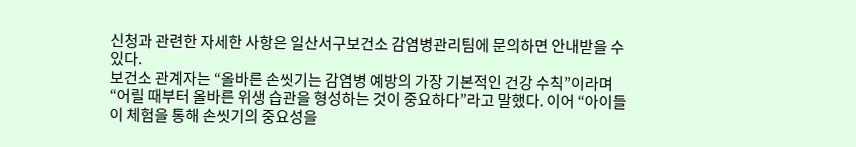신청과 관련한 자세한 사항은 일산서구보건소 감염병관리팀에 문의하면 안내받을 수 있다.
보건소 관계자는 “올바른 손씻기는 감염병 예방의 가장 기본적인 건강 수칙”이라며 “어릴 때부터 올바른 위생 습관을 형성하는 것이 중요하다”라고 말했다. 이어 “아이들이 체험을 통해 손씻기의 중요성을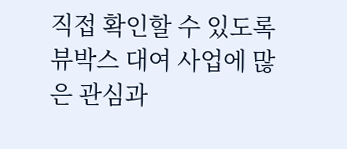직접 확인할 수 있도록 뷰박스 대여 사업에 많은 관심과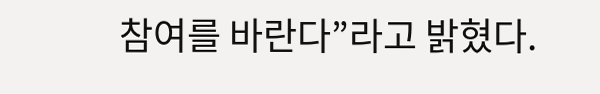참여를 바란다”라고 밝혔다.